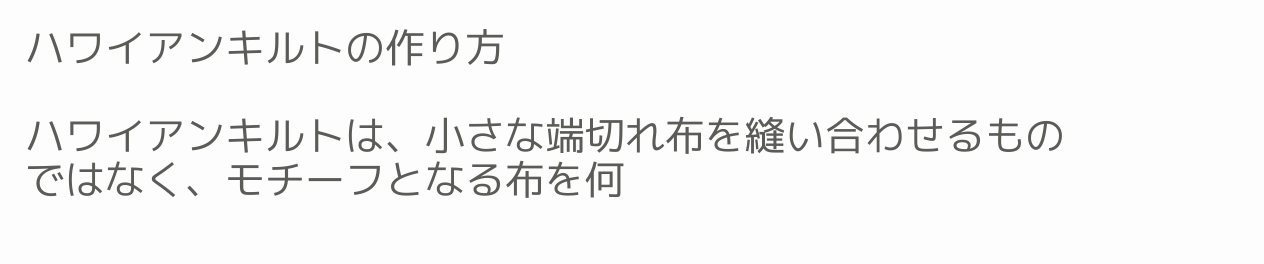ハワイアンキルトの作り方

ハワイアンキルトは、小さな端切れ布を縫い合わせるものではなく、モチーフとなる布を何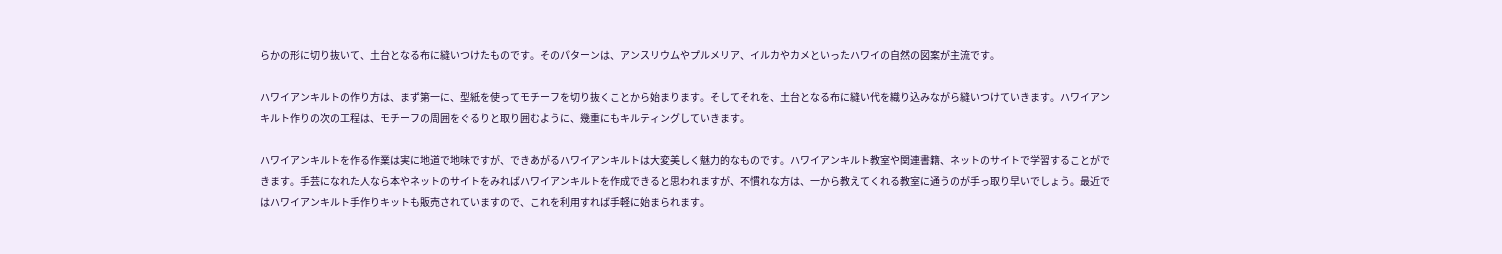らかの形に切り抜いて、土台となる布に縫いつけたものです。そのパターンは、アンスリウムやプルメリア、イルカやカメといったハワイの自然の図案が主流です。

ハワイアンキルトの作り方は、まず第一に、型紙を使ってモチーフを切り抜くことから始まります。そしてそれを、土台となる布に縫い代を織り込みながら縫いつけていきます。ハワイアンキルト作りの次の工程は、モチーフの周囲をぐるりと取り囲むように、幾重にもキルティングしていきます。

ハワイアンキルトを作る作業は実に地道で地味ですが、できあがるハワイアンキルトは大変美しく魅力的なものです。ハワイアンキルト教室や関連書籍、ネットのサイトで学習することができます。手芸になれた人なら本やネットのサイトをみればハワイアンキルトを作成できると思われますが、不慣れな方は、一から教えてくれる教室に通うのが手っ取り早いでしょう。最近ではハワイアンキルト手作りキットも販売されていますので、これを利用すれば手軽に始まられます。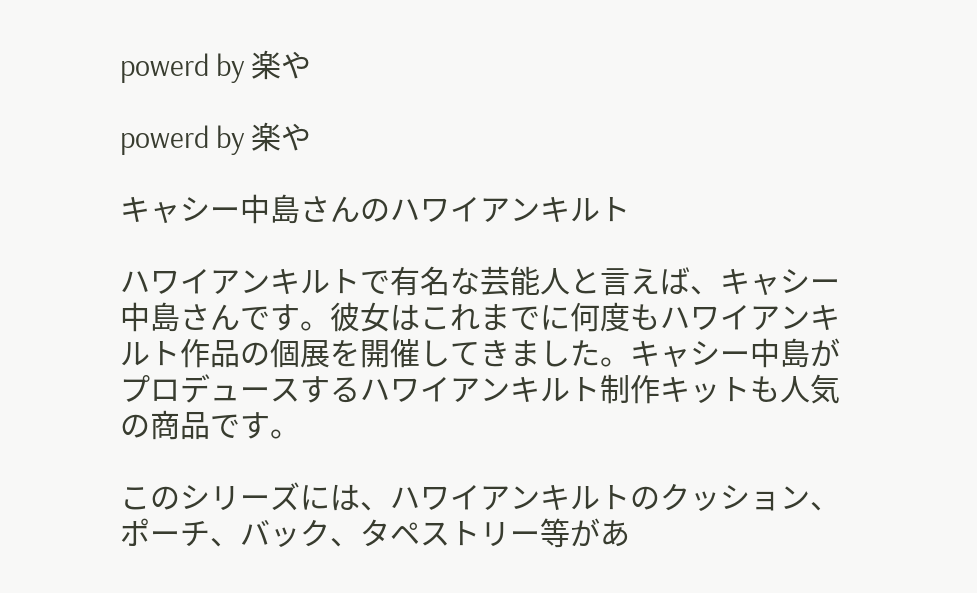powerd by 楽や

powerd by 楽や

キャシー中島さんのハワイアンキルト

ハワイアンキルトで有名な芸能人と言えば、キャシー中島さんです。彼女はこれまでに何度もハワイアンキルト作品の個展を開催してきました。キャシー中島がプロデュースするハワイアンキルト制作キットも人気の商品です。

このシリーズには、ハワイアンキルトのクッション、ポーチ、バック、タペストリー等があ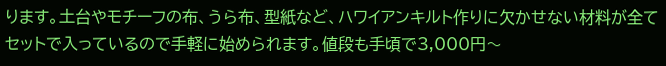ります。土台やモチーフの布、うら布、型紙など、ハワイアンキルト作りに欠かせない材料が全てセットで入っているので手軽に始められます。値段も手頃で3,000円〜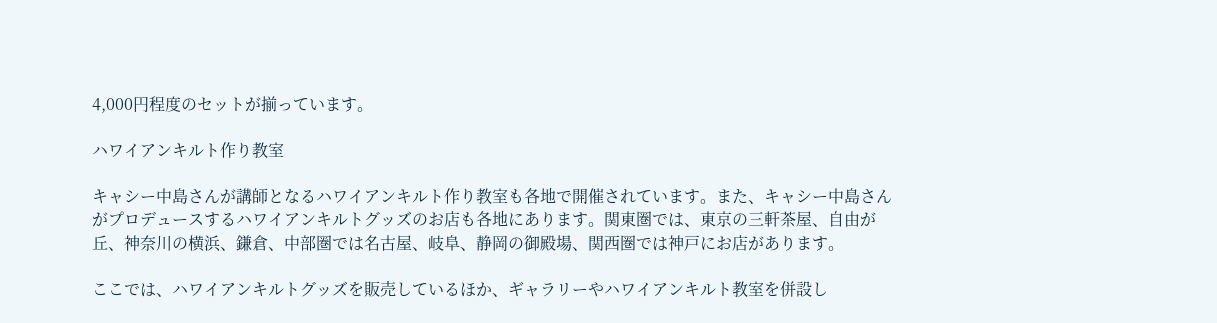4,000円程度のセットが揃っています。

ハワイアンキルト作り教室

キャシー中島さんが講師となるハワイアンキルト作り教室も各地で開催されています。また、キャシー中島さんがプロデュースするハワイアンキルトグッズのお店も各地にあります。関東圏では、東京の三軒茶屋、自由が丘、神奈川の横浜、鎌倉、中部圏では名古屋、岐阜、静岡の御殿場、関西圏では神戸にお店があります。

ここでは、ハワイアンキルトグッズを販売しているほか、ギャラリーやハワイアンキルト教室を併設し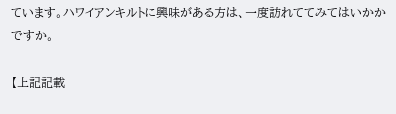ています。ハワイアンキルトに興味がある方は、一度訪れててみてはいかかですか。

【上記記載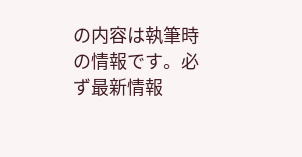の内容は執筆時の情報です。必ず最新情報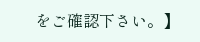をご確認下さい。】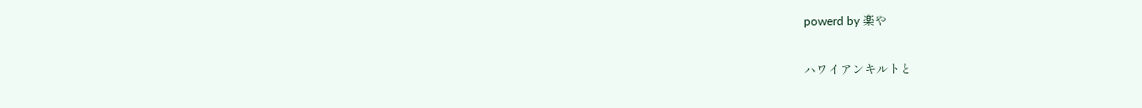powerd by 楽や

ハワイアンキルトと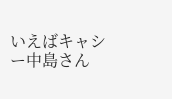いえばキャシー中島さん